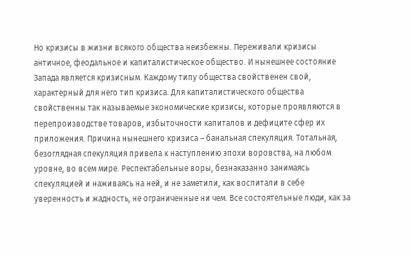Но кризисы в жизни всякого общества неизбежны. Переживали кризисы античное, феодальное и капиталистическое общество. И нынешнее состояние Запада является кризисным. Каждому типу общества свойственен свой, характерный для него тип кризиса. Для капиталистического общества свойственны так называемые экономические кризисы, которые проявляются в перепроизводстве товаров, избыточности капиталов и дефиците сфер их приложения. Причина нынешнего кризиса – банальная спекуляция. Тотальная, безоглядная спекуляция привела к наступлению эпохи воровства, на любом уровне, во всем мире. Респектабельные воры, безнаказанно занимаясь спекуляцией и наживаясь на ней, и не заметили, как воспитали в себе уверенность и жадность, не ограниченные ни чем. Все состоятельные люди, как за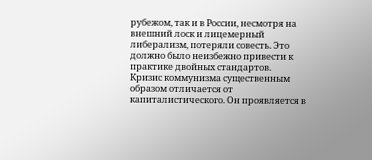рубежом, так и в России, несмотря на внешний лоск и лицемерный либерализм, потеряли совесть. Это должно было неизбежно привести к практике двойных стандартов.
Кризис коммунизма существенным образом отличается от капиталистического. Он проявляется в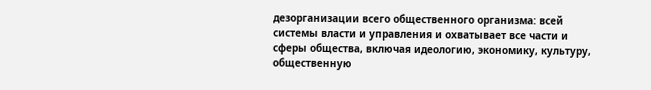дезорганизации всего общественного организма: всей системы власти и управления и охватывает все части и сферы общества, включая идеологию, экономику, культуру, общественную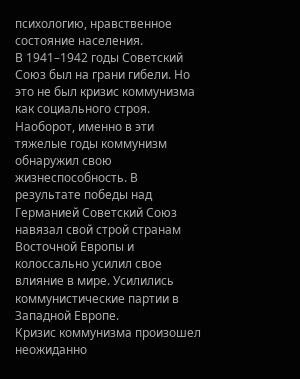психологию, нравственное состояние населения.
В 1941–1942 годы Советский Союз был на грани гибели. Но это не был кризис коммунизма как социального строя. Наоборот, именно в эти тяжелые годы коммунизм обнаружил свою жизнеспособность. В результате победы над Германией Советский Союз навязал свой строй странам Восточной Европы и колоссально усилил свое влияние в мире. Усилились коммунистические партии в Западной Европе.
Кризис коммунизма произошел неожиданно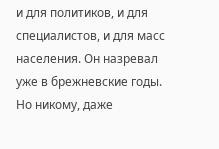и для политиков, и для специалистов, и для масс населения. Он назревал уже в брежневские годы. Но никому, даже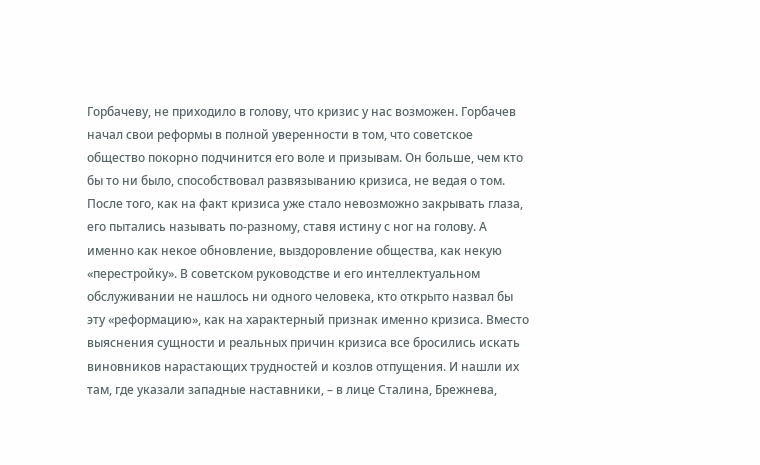Горбачеву, не приходило в голову, что кризис у нас возможен. Горбачев начал свои реформы в полной уверенности в том, что советское общество покорно подчинится его воле и призывам. Он больше, чем кто бы то ни было, способствовал развязыванию кризиса, не ведая о том. После того, как на факт кризиса уже стало невозможно закрывать глаза, его пытались называть по-разному, ставя истину с ног на голову. А именно как некое обновление, выздоровление общества, как некую «перестройку». В советском руководстве и его интеллектуальном обслуживании не нашлось ни одного человека, кто открыто назвал бы эту «реформацию», как на характерный признак именно кризиса. Вместо выяснения сущности и реальных причин кризиса все бросились искать виновников нарастающих трудностей и козлов отпущения. И нашли их там, где указали западные наставники, – в лице Сталина, Брежнева,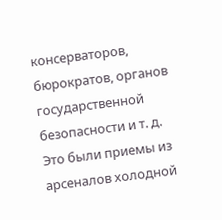консерваторов, бюрократов, органов государственной безопасности и т. д.
Это были приемы из арсеналов холодной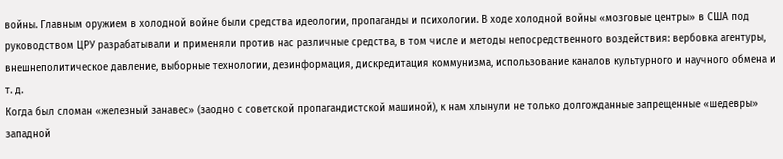войны. Главным оружием в холодной войне были средства идеологии, пропаганды и психологии. В ходе холодной войны «мозговые центры» в США под руководством ЦРУ разрабатывали и применяли против нас различные средства, в том числе и методы непосредственного воздействия: вербовка агентуры, внешнеполитическое давление, выборные технологии, дезинформация, дискредитация коммунизма, использование каналов культурного и научного обмена и т. д.
Когда был сломан «железный занавес» (заодно с советской пропагандистской машиной), к нам хлынули не только долгожданные запрещенные «шедевры» западной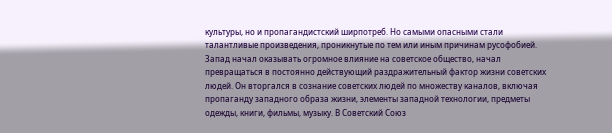культуры, но и пропагандистский ширпотреб. Но самыми опасными стали талантливые произведения, проникнутые по тем или иным причинам русофобией.
Запад начал оказывать огромное влияние на советское общество, начал превращаться в постоянно действующий раздражительный фактор жизни советских людей. Он вторгался в сознание советских людей по множеству каналов, включая пропаганду западного образа жизни, элементы западной технологии, предметы одежды, книги, фильмы, музыку. В Советский Союз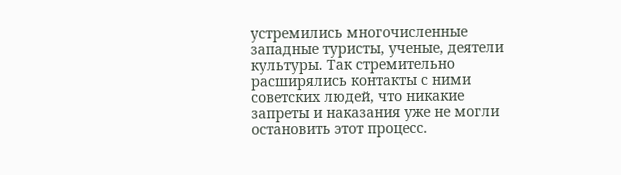устремились многочисленные западные туристы, ученые, деятели культуры. Так стремительно расширялись контакты с ними советских людей, что никакие запреты и наказания уже не могли остановить этот процесс.